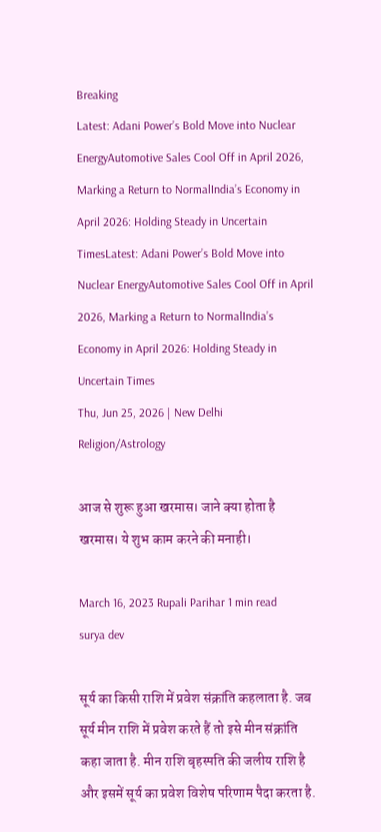Breaking
Latest: Adani Power’s Bold Move into Nuclear EnergyAutomotive Sales Cool Off in April 2026, Marking a Return to NormalIndia’s Economy in April 2026: Holding Steady in Uncertain TimesLatest: Adani Power’s Bold Move into Nuclear EnergyAutomotive Sales Cool Off in April 2026, Marking a Return to NormalIndia’s Economy in April 2026: Holding Steady in Uncertain Times
Thu, Jun 25, 2026 | New Delhi
Religion/Astrology

आज से शुरू हुआ खरमास। जाने क्या होता है खरमास। ये शुभ काम करने की मनाही।

March 16, 2023 Rupali Parihar 1 min read
surya dev

सूर्य का किसी राशि में प्रवेश संक्रांति कहलाता है. जब सूर्य मीन राशि में प्रवेश करते हैं तो इसे मीन संक्रांति कहा जाता है. मीन राशि बृहस्पति की जलीय राशि है और इसमें सूर्य का प्रवेश विशेष परिणाम पैदा करता है.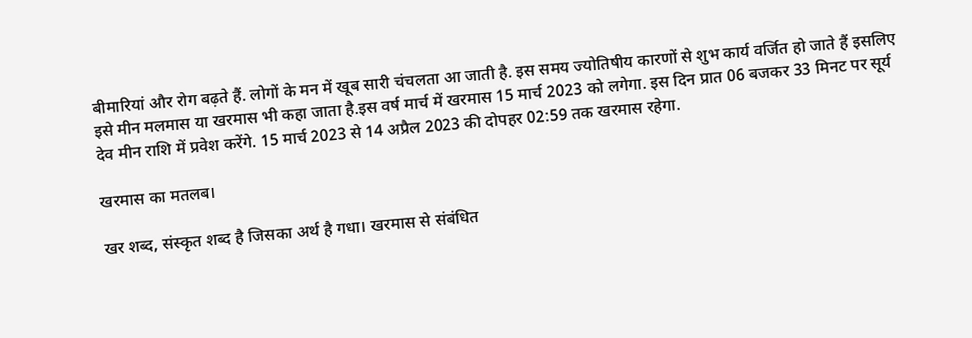बीमारियां और रोग बढ़ते हैं. लोगों के मन में खूब सारी चंचलता आ जाती है. इस समय ज्योतिषीय कारणों से शुभ कार्य वर्जित हो जाते हैं इसलिए इसे मीन मलमास या खरमास भी कहा जाता है.इस वर्ष मार्च में खरमास 15 मार्च 2023 को लगेगा. इस दिन प्रात 06 बजकर 33 मिनट पर सूर्य देव मीन राशि में प्रवेश करेंगे. 15 मार्च 2023 से 14 अप्रैल 2023 की दोपहर 02:59 तक खरमास रहेगा.

खरमास का मतलब।

खर शब्द, संस्कृत शब्द है जिसका अर्थ है गधा। खरमास से संबंधित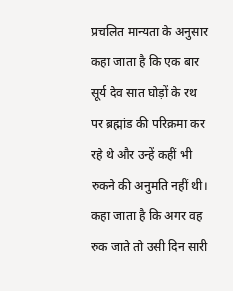प्रचलित मान्यता के अनुसार कहा जाता है कि एक बार सूर्य देव सात घोड़ों के रथ पर ब्रह्मांड की परिक्रमा कर रहे थे और उन्हें कहीं भी रुकने की अनुमति नहीं थी। कहा जाता है कि अगर वह रुक जाते तो उसी दिन सारी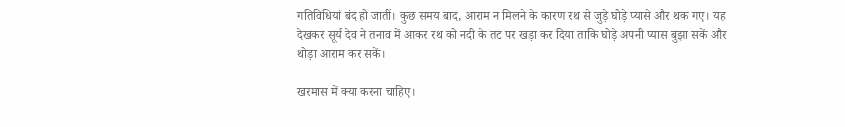गतिविधियां बंद हो जातीं। कुछ समय बाद, आराम न मिलने के कारण रथ से जुड़े घोड़े प्यासे और थक गए। यह देखकर सूर्य देव ने तनाव में आकर रथ को नदी के तट पर खड़ा कर दिया ताकि घोड़े अपनी प्यास बुझा सकें और थोड़ा आराम कर सकें।

खरमास में क्या करना चाहिए।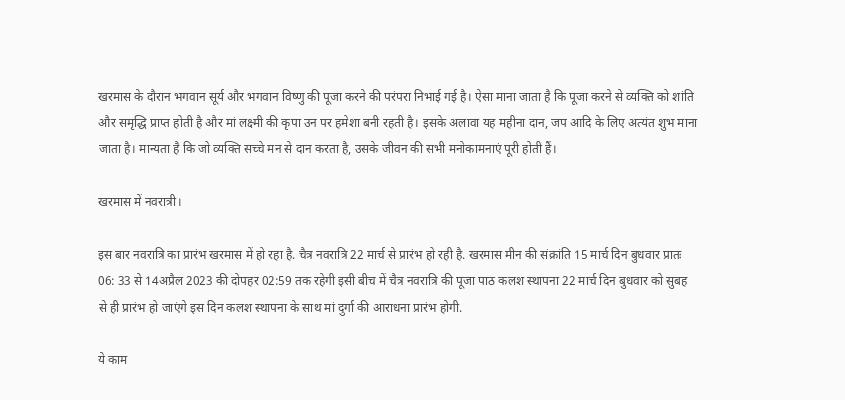खरमास के दौरान भगवान सूर्य और भगवान विष्णु की पूजा करने की परंपरा निभाई गई है। ऐसा माना जाता है कि पूजा करने से व्यक्ति को शांति और समृद्धि प्राप्त होती है और मां लक्ष्मी की कृपा उन पर हमेशा बनी रहती है। इसके अलावा यह महीना दान, जप आदि के लिए अत्यंत शुभ माना जाता है। मान्यता है कि जो व्यक्ति सच्चे मन से दान करता है, उसके जीवन की सभी मनोकामनाएं पूरी होती हैं।

खरमास में नवरात्री।

इस बार नवरात्रि का प्रारंभ खरमास में हो रहा है. चैत्र नवरात्रि 22 मार्च से प्रारंभ हो रही है. खरमास मीन की संक्रांति 15 मार्च दिन बुधवार प्रातः 06: 33 से 14अप्रैल 2023 की दोपहर 02:59 तक रहेगी इसी बीच में चैत्र नवरात्रि की पूजा पाठ कलश स्थापना 22 मार्च दिन बुधवार को सुबह से ही प्रारंभ हो जाएंगे इस दिन कलश स्थापना के साथ मां दुर्गा की आराधना प्रारंभ होगी.

ये काम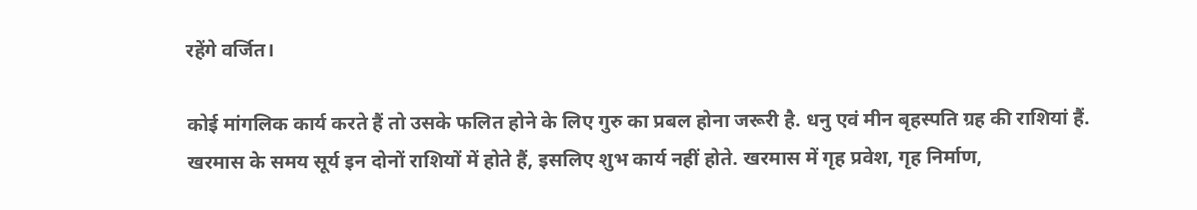रहेंगे वर्जित।

कोई मांगलिक कार्य करते हैं तो उसके फलित होने के लिए गुरु का प्रबल होना जरूरी है. धनु एवं मीन बृहस्पति ग्रह की राशियां हैं. खरमास के समय सूर्य इन दोनों राशियों में होते हैं, इसलिए शुभ कार्य नहीं होते. खरमास में गृह प्रवेश, गृह निर्माण,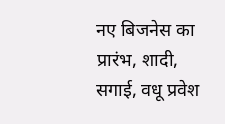नए बिजनेस का प्रारंभ, शादी, सगाई, वधू प्रवेश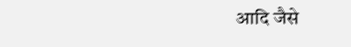आदि जैसे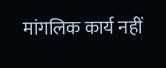मांगलिक कार्य नहीं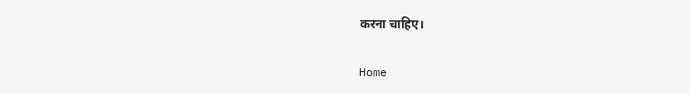करना चाहिए।

Home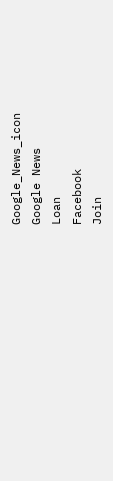Google_News_icon
Google News
Loan
Facebook
Join